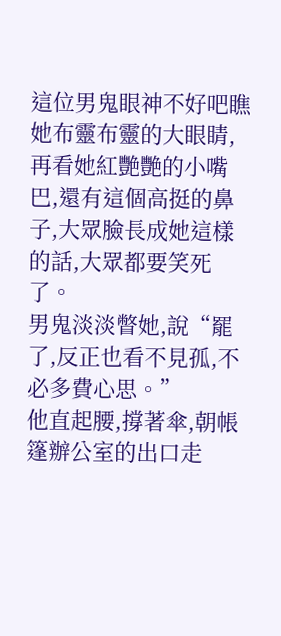這位男鬼眼神不好吧瞧她布靈布靈的大眼睛,再看她紅艷艷的小嘴巴,還有這個高挺的鼻子,大眾臉長成她這樣的話,大眾都要笑死了。
男鬼淡淡瞥她,說“罷了,反正也看不見孤,不必多費心思。”
他直起腰,撐著傘,朝帳篷辦公室的出口走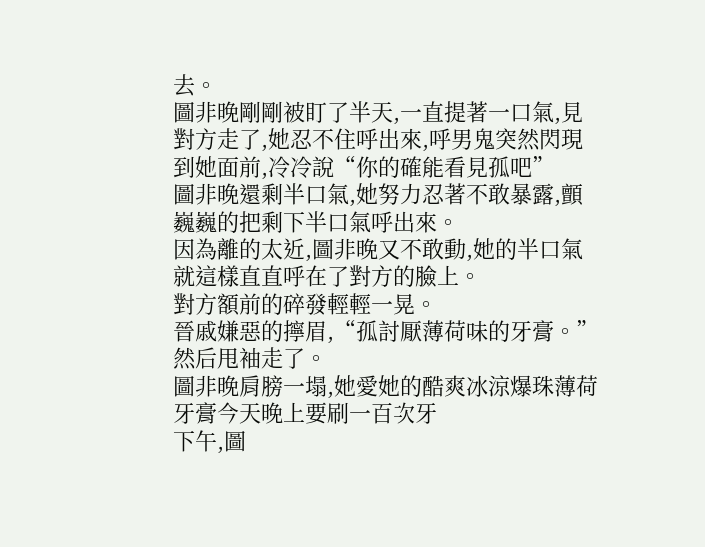去。
圖非晚剛剛被盯了半天,一直提著一口氣,見對方走了,她忍不住呼出來,呼男鬼突然閃現到她面前,冷冷說“你的確能看見孤吧”
圖非晚還剩半口氣,她努力忍著不敢暴露,顫巍巍的把剩下半口氣呼出來。
因為離的太近,圖非晚又不敢動,她的半口氣就這樣直直呼在了對方的臉上。
對方額前的碎發輕輕一晃。
晉戚嫌惡的擰眉,“孤討厭薄荷味的牙膏。”
然后甩袖走了。
圖非晚肩膀一塌,她愛她的酷爽冰涼爆珠薄荷牙膏今天晚上要刷一百次牙
下午,圖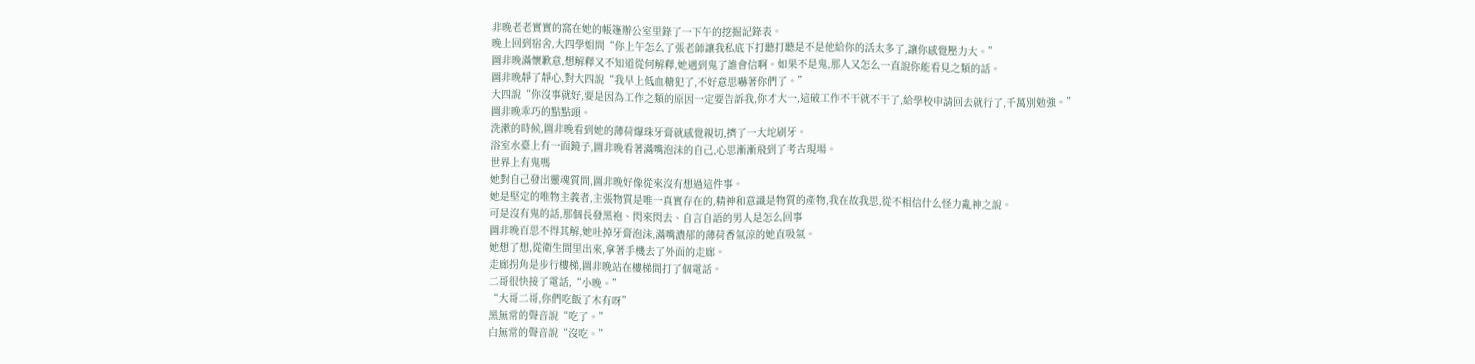非晚老老實實的窩在她的帳篷辦公室里錄了一下午的挖掘記錄表。
晚上回到宿舍,大四學姐問“你上午怎么了張老師讓我私底下打聽打聽是不是他給你的活太多了,讓你感覺壓力大。”
圖非晚滿懷歉意,想解釋又不知道從何解釋,她遇到鬼了誰會信啊。如果不是鬼,那人又怎么一直說你能看見之類的話。
圖非晚靜了靜心,對大四說“我早上低血糖犯了,不好意思嚇著你們了。”
大四說“你沒事就好,要是因為工作之類的原因一定要告訴我,你才大一,這破工作不干就不干了,給學校申請回去就行了,千萬別勉強。”
圖非晚乖巧的點點頭。
洗漱的時候,圖非晚看到她的薄荷爆珠牙膏就感覺親切,擠了一大坨刷牙。
浴室水臺上有一面鏡子,圖非晚看著滿嘴泡沫的自己,心思漸漸飛到了考古現場。
世界上有鬼嗎
她對自己發出靈魂質問,圖非晚好像從來沒有想過這件事。
她是堅定的唯物主義者,主張物質是唯一真實存在的,精神和意識是物質的產物,我在故我思,從不相信什么怪力亂神之說。
可是沒有鬼的話,那個長發黑袍、閃來閃去、自言自語的男人是怎么回事
圖非晚百思不得其解,她吐掉牙膏泡沫,滿嘴濃郁的薄荷香氣涼的她直吸氣。
她想了想,從衛生間里出來,拿著手機去了外面的走廊。
走廊拐角是步行樓梯,圖非晚站在樓梯間打了個電話。
二哥很快接了電話,“小晚。”
“大哥二哥,你們吃飯了木有呀”
黑無常的聲音說“吃了。”
白無常的聲音說“沒吃。”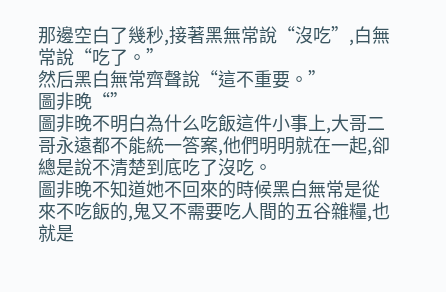那邊空白了幾秒,接著黑無常說“沒吃”,白無常說“吃了。”
然后黑白無常齊聲說“這不重要。”
圖非晚“”
圖非晚不明白為什么吃飯這件小事上,大哥二哥永遠都不能統一答案,他們明明就在一起,卻總是說不清楚到底吃了沒吃。
圖非晚不知道她不回來的時候黑白無常是從來不吃飯的,鬼又不需要吃人間的五谷雜糧,也就是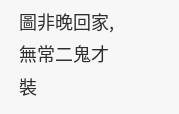圖非晚回家,無常二鬼才裝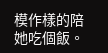模作樣的陪她吃個飯。